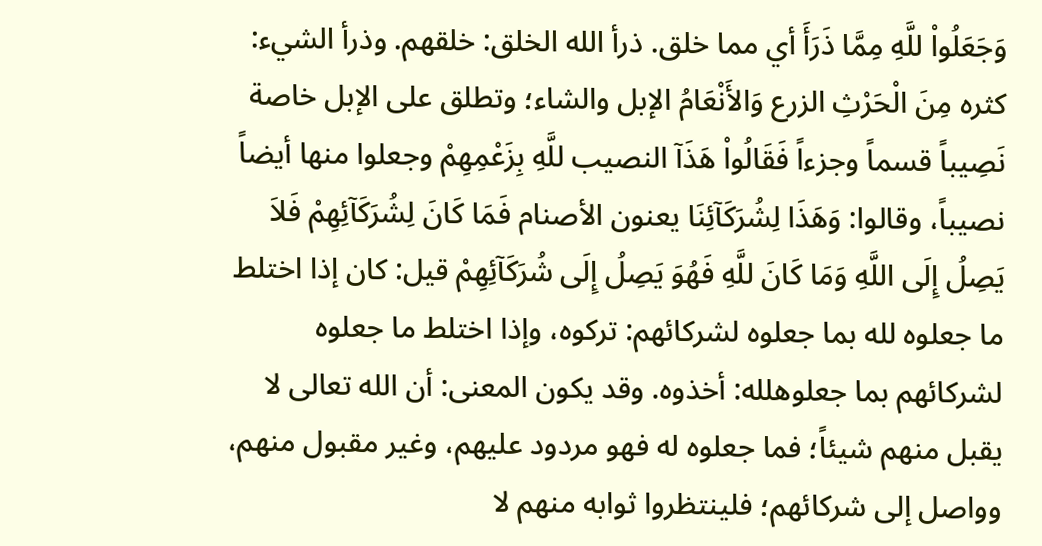وَجَعَلُواْ للَّهِ مِمَّا ذَرَأَ أي مما خلق. ذرأ الله الخلق: خلقهم. وذرأ الشيء: كثره مِنَ الْحَرْثِ الزرع وَالأَنْعَامُ الإبل والشاء؛ وتطلق على الإبل خاصة نَصِيباً قسماً وجزءاً فَقَالُواْ هَذَآ النصيب للَّهِ بِزَعْمِهِمْ وجعلوا منها أيضاً نصيباً، وقالوا: وَهَذَا لِشُرَكَآئِنَا يعنون الأصنام فَمَا كَانَ لِشُرَكَآئِهِمْ فَلاَ يَصِلُ إِلَى اللَّهِ وَمَا كَانَ للَّهِ فَهُوَ يَصِلُ إِلَى شُرَكَآئِهِمْ قيل: كان إذا اختلط ما جعلوه لله بما جعلوه لشركائهم: تركوه، وإذا اختلط ما جعلوه لشركائهم بما جعلوهلله: أخذوه. وقد يكون المعنى: أن الله تعالى لا يقبل منهم شيئاً؛ فما جعلوه له فهو مردود عليهم، وغير مقبول منهم، وواصل إلى شركائهم؛ فلينتظروا ثوابه منهم لا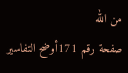من الله
صفحة رقم 171أوضح التفاسير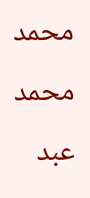محمد محمد عبد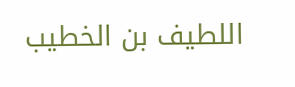اللطيف بن الخطيب